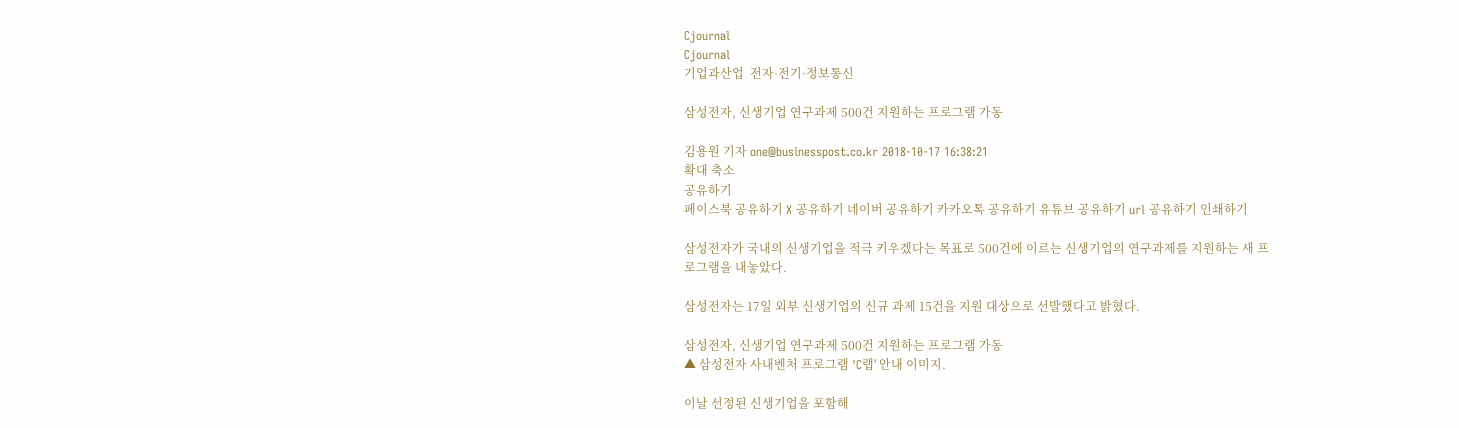Cjournal
Cjournal
기업과산업  전자·전기·정보통신

삼성전자, 신생기업 연구과제 500건 지원하는 프로그램 가동

김용원 기자 one@businesspost.co.kr 2018-10-17 16:38:21
확대 축소
공유하기
페이스북 공유하기 X 공유하기 네이버 공유하기 카카오톡 공유하기 유튜브 공유하기 url 공유하기 인쇄하기

삼성전자가 국내의 신생기업을 적극 키우겠다는 목표로 500건에 이르는 신생기업의 연구과제를 지원하는 새 프로그램을 내놓았다.

삼성전자는 17일 외부 신생기업의 신규 과제 15건을 지원 대상으로 선발했다고 밝혔다.

삼성전자, 신생기업 연구과제 500건 지원하는 프로그램 가동
▲ 삼성전자 사내벤처 프로그램 'C랩' 안내 이미지.

이날 선정된 신생기업을 포함해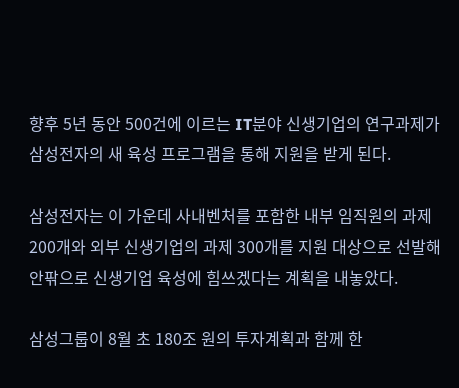향후 5년 동안 500건에 이르는 IT분야 신생기업의 연구과제가 삼성전자의 새 육성 프로그램을 통해 지원을 받게 된다.

삼성전자는 이 가운데 사내벤처를 포함한 내부 임직원의 과제 200개와 외부 신생기업의 과제 300개를 지원 대상으로 선발해 안팎으로 신생기업 육성에 힘쓰겠다는 계획을 내놓았다.

삼성그룹이 8월 초 180조 원의 투자계획과 함께 한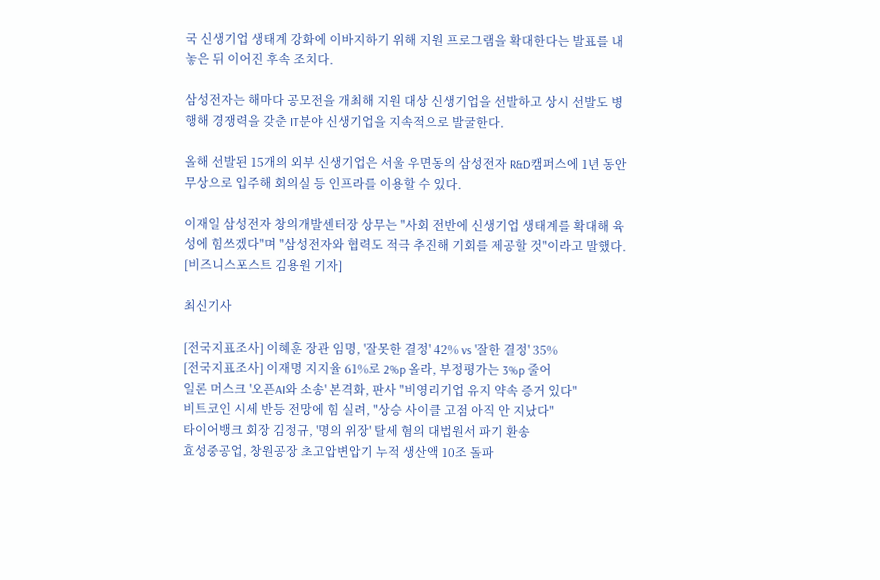국 신생기업 생태계 강화에 이바지하기 위해 지원 프로그램을 확대한다는 발표를 내놓은 뒤 이어진 후속 조치다.

삼성전자는 해마다 공모전을 개최해 지원 대상 신생기업을 선발하고 상시 선발도 병행해 경쟁력을 갖춘 IT분야 신생기업을 지속적으로 발굴한다.

올해 선발된 15개의 외부 신생기업은 서울 우면동의 삼성전자 R&D캠퍼스에 1년 동안 무상으로 입주해 회의실 등 인프라를 이용할 수 있다.

이재일 삼성전자 창의개발센터장 상무는 "사회 전반에 신생기업 생태계를 확대해 육성에 힘쓰겠다"며 "삼성전자와 협력도 적극 추진해 기회를 제공할 것"이라고 말했다. [비즈니스포스트 김용원 기자]

최신기사

[전국지표조사] 이혜훈 장관 임명, '잘못한 결정' 42% vs '잘한 결정' 35%
[전국지표조사] 이재명 지지율 61%로 2%p 올라, 부정평가는 3%p 줄어
일론 머스크 '오픈AI와 소송' 본격화, 판사 "비영리기업 유지 약속 증거 있다"
비트코인 시세 반등 전망에 힘 실려, "상승 사이클 고점 아직 안 지났다"
타이어뱅크 회장 김정규, '명의 위장' 탈세 혐의 대법원서 파기 환송
효성중공업, 창원공장 초고압변압기 누적 생산액 10조 돌파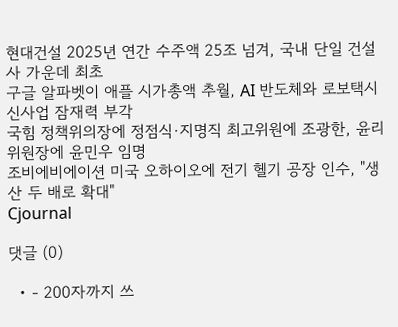현대건설 2025년 연간 수주액 25조 넘겨, 국내 단일 건설사 가운데 최초
구글 알파벳이 애플 시가총액 추월, AI 반도체와 로보택시 신사업 잠재력 부각
국힘 정책위의장에 정점식·지명직 최고위원에 조광한, 윤리위원장에 윤민우 임명
조비에비에이션 미국 오하이오에 전기 헬기 공장 인수, "생산 두 배로 확대"
Cjournal

댓글 (0)

  • - 200자까지 쓰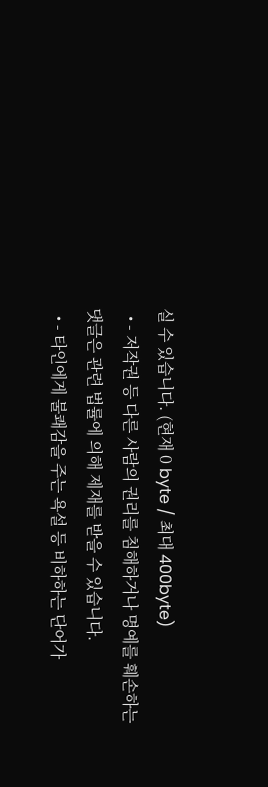실 수 있습니다. (현재 0 byte / 최대 400byte)
  • - 저작권 등 다른 사람의 권리를 침해하거나 명예를 훼손하는 댓글은 관련 법률에 의해 제재를 받을 수 있습니다.
  • - 타인에게 불쾌감을 주는 욕설 등 비하하는 단어가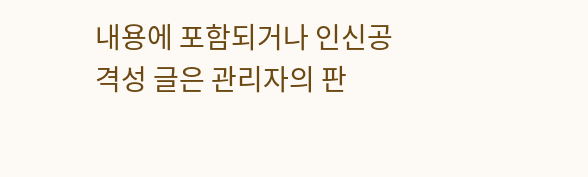내용에 포함되거나 인신공격성 글은 관리자의 판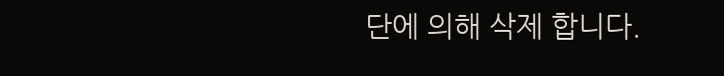단에 의해 삭제 합니다.